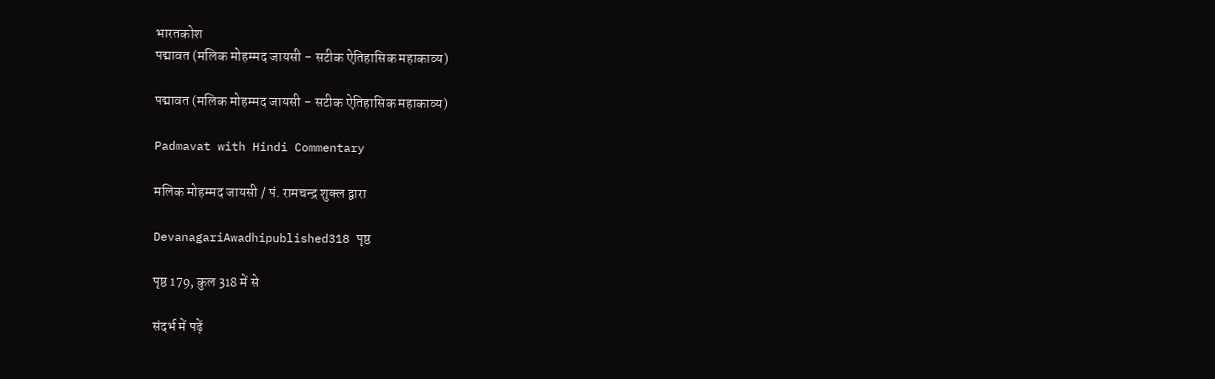भारतकोश
पद्मावत (मलिक मोहम्मद जायसी - सटीक ऐतिहासिक महाकाव्य)

पद्मावत (मलिक मोहम्मद जायसी - सटीक ऐतिहासिक महाकाव्य)

Padmavat with Hindi Commentary

मलिक मोहम्मद जायसी / पं. रामचन्द्र शुक्ल द्वारा

DevanagariAwadhipublished318 पृष्ठ

पृष्ठ 179, कुल 318 में से

संदर्भ में पढ़ें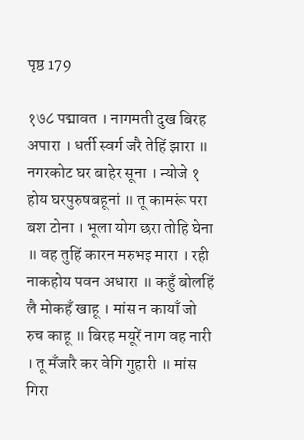पृष्ठ 179

१७८ पद्मावत । नागमती दुख बिरह अपारा । धर्ती स्वर्ग जरै तेहिं झारा ॥ नगरकोट घर बाहेर सूना । न्योजे १ होय घरपुरुषबहूनां ॥ तू कामरूं परा बश टोना । भूला योग छरा तोहि घेना ॥ वह तुहिं कारन मरुभइ मारा । रही नाकहोय पवन अधारा ॥ कहुँ बोलहिं लै मोकहँ खाहू । मांस न कायाँ जो रुच काहू ॥ बिरह मयूरें नाग वह नारी । तू मँजारै कर वेगि गुहारी ॥ मांस गिरा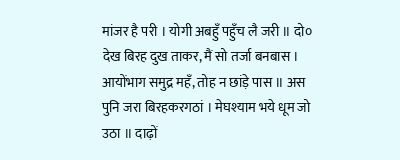मांजर है परी । योगी अबहुँ पहुँच लै जरी ॥ दो० देख बिरह दुख ताकर, मैं सो तर्जा बनबास । आयोंभाग समुद्र महँ, तोह न छांड़े पास ॥ अस पुनि जरा बिरहकरगठां । मेघश्याम भये धूम जो उठा ॥ दाढ़ों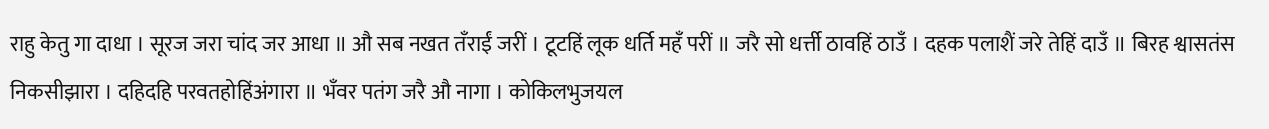राहु केतु गा दाधा । सूरज जरा चांद जर आधा ॥ औ सब नखत तँराईं जरीं । टूटहिं लूक धर्ति महँ परीं ॥ जरै सो धर्त्ती ठावहिं ठाउँ । दहक पलाशैं जरे तेहिं दाउँ ॥ बिरह श्वासतंस निकसीझारा । दहिदहि परवतहोहिंअंगारा ॥ भँवर पतंग जरै औ नागा । कोकिलभुजयल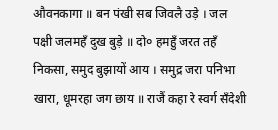औवनकागा ॥ बन पंखी सब जिवलै उड़े । जल पक्षी जलमहँ दुख बुड़े ॥ दो० हमहुँ जरत तहँ निकसा, समुद बुझायों आय । समुद्र जरा पनिभा खारा, धूमरहा जग छाय ॥ राजैं कहा रे स्वर्ग सँदेशी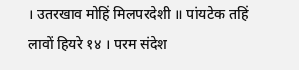। उतरखाव मोहिं मिलपरदेशी ॥ पांयटेक तहिं लावों हियरे १४ । परम संदेश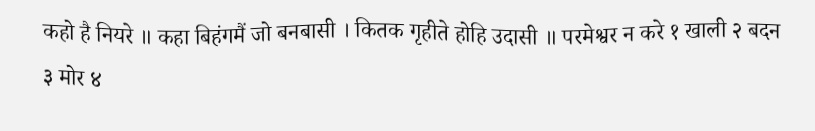कहो है नियरे ॥ कहा बिहंगमैं जो बनबासी । कितक गृहीते होहि उदासी ॥ परमेश्वर न करे १ खाली २ बदन ३ मोर ४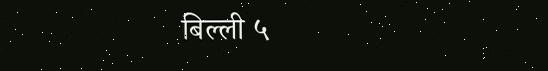बिल्ली ५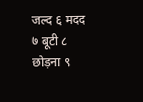जल्द ६ मदद ७ बूटी ८ छोड़ना ९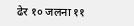ढेर १० जलना ११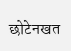छोटेनखत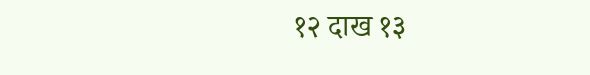१२ दाख १३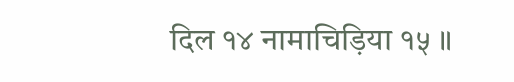दिल १४ नामाचिड़िया १५ ॥